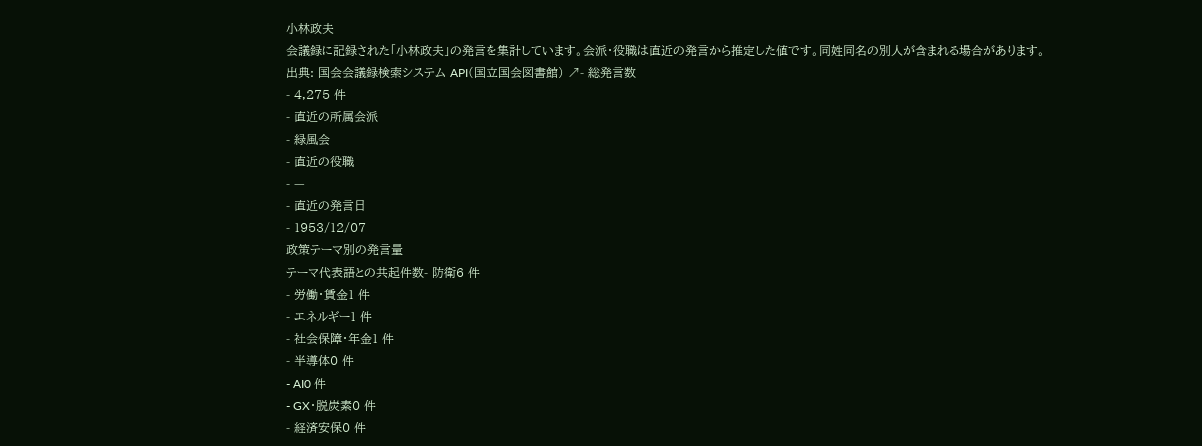小林政夫
会議録に記録された「小林政夫」の発言を集計しています。会派・役職は直近の発言から推定した値です。同姓同名の別人が含まれる場合があります。
出典: 国会会議録検索システム API(国立国会図書館) ↗- 総発言数
- 4,275 件
- 直近の所属会派
- 緑風会
- 直近の役職
- —
- 直近の発言日
- 1953/12/07
政策テーマ別の発言量
テーマ代表語との共起件数- 防衛6 件
- 労働・賃金1 件
- エネルギー1 件
- 社会保障・年金1 件
- 半導体0 件
- AI0 件
- GX・脱炭素0 件
- 経済安保0 件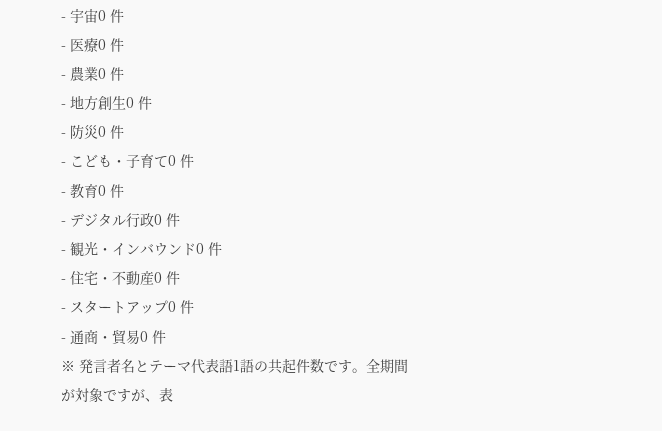- 宇宙0 件
- 医療0 件
- 農業0 件
- 地方創生0 件
- 防災0 件
- こども・子育て0 件
- 教育0 件
- デジタル行政0 件
- 観光・インバウンド0 件
- 住宅・不動産0 件
- スタートアップ0 件
- 通商・貿易0 件
※ 発言者名とテーマ代表語1語の共起件数です。全期間が対象ですが、表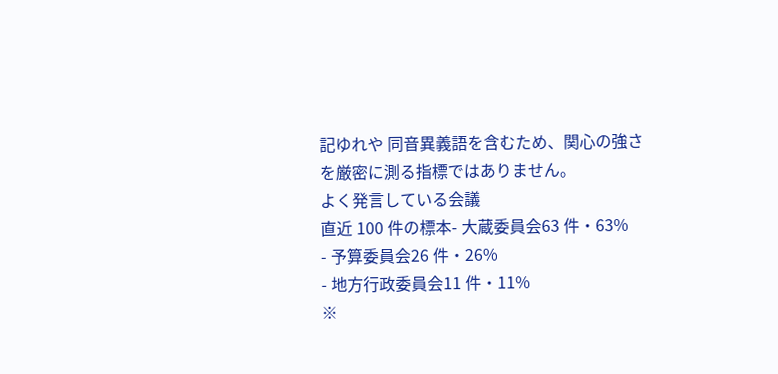記ゆれや 同音異義語を含むため、関心の強さを厳密に測る指標ではありません。
よく発言している会議
直近 100 件の標本- 大蔵委員会63 件・63%
- 予算委員会26 件・26%
- 地方行政委員会11 件・11%
※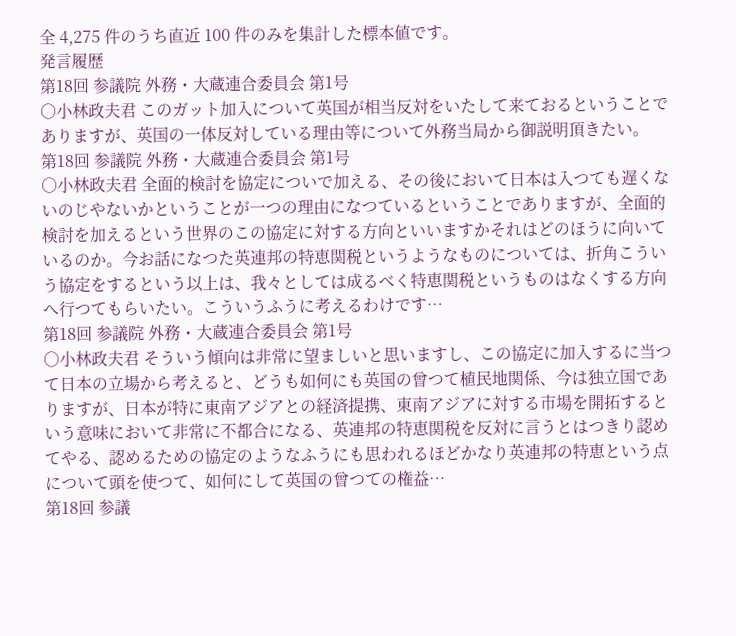全 4,275 件のうち直近 100 件のみを集計した標本値です。
発言履歴
第18回 参議院 外務・大蔵連合委員会 第1号
○小林政夫君 このガット加入について英国が相当反対をいたして来ておるということでありますが、英国の一体反対している理由等について外務当局から御説明頂きたい。
第18回 参議院 外務・大蔵連合委員会 第1号
○小林政夫君 全面的検討を協定についで加える、その後において日本は入つても遅くないのじやないかということが一つの理由になつているということでありますが、全面的検討を加えるという世界のこの協定に対する方向といいますかそれはどのほうに向いているのか。今お話になつた英連邦の特恵関税というようなものについては、折角こういう協定をするという以上は、我々としては成るべく特恵関税というものはなくする方向へ行つてもらいたい。こういうふうに考えるわけです…
第18回 参議院 外務・大蔵連合委員会 第1号
○小林政夫君 そういう傾向は非常に望ましいと思いますし、この協定に加入するに当つて日本の立場から考えると、どうも如何にも英国の曾つて植民地関係、今は独立国でありますが、日本が特に東南アジアとの経済提携、東南アジアに対する市場を開拓するという意味において非常に不都合になる、英連邦の特恵関税を反対に言うとはつきり認めてやる、認めるための協定のようなふうにも思われるほどかなり英連邦の特恵という点について頭を使つて、如何にして英国の曾つての権益…
第18回 参議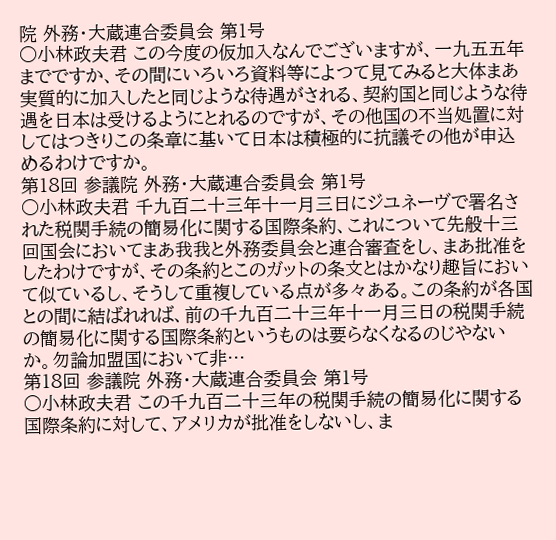院 外務・大蔵連合委員会 第1号
○小林政夫君 この今度の仮加入なんでございますが、一九五五年までですか、その間にいろいろ資料等によつて見てみると大体まあ実質的に加入したと同じような待遇がされる、契約国と同じような待遇を日本は受けるようにとれるのですが、その他国の不当処置に対してはつきりこの条章に基いて日本は積極的に抗議その他が申込めるわけですか。
第18回 参議院 外務・大蔵連合委員会 第1号
○小林政夫君 千九百二十三年十一月三日にジユネーヴで署名された税関手続の簡易化に関する国際条約、これについて先般十三回国会においてまあ我我と外務委員会と連合審査をし、まあ批准をしたわけですが、その条約とこのガットの条文とはかなり趣旨において似ているし、そうして重複している点が多々ある。この条約が各国との間に結ばれれば、前の千九百二十三年十一月三日の税関手続の簡易化に関する国際条約というものは要らなくなるのじやないか。勿論加盟国において非…
第18回 参議院 外務・大蔵連合委員会 第1号
○小林政夫君 この千九百二十三年の税関手続の簡易化に関する国際条約に対して、アメリカが批准をしないし、ま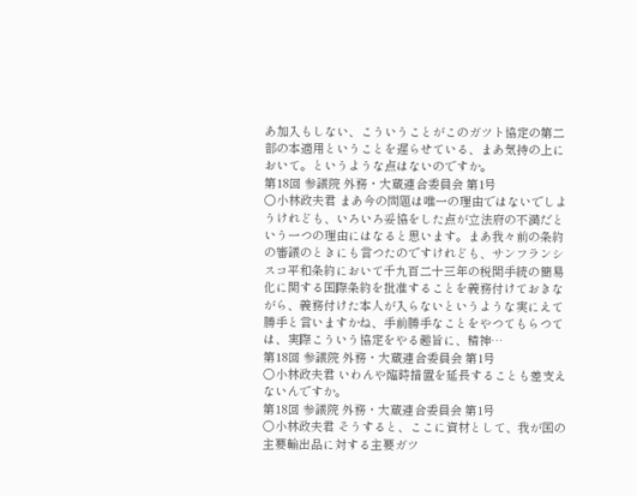あ加入もしない、こういうことがこのガツト協定の第二部の本適用ということを遅らせている、まあ気持の上において。というような点はないのですか。
第18回 参議院 外務・大蔵連合委員会 第1号
○小林政夫君 まあ今の問題は唯一の理由ではないでしようけれども、いろいろ妥協をした点が立法府の不満だという一つの理由にはなると思います。まあ我々前の条約の審議のときにも言つたのですけれども、サンフランシスコ平和条約において千九百二十三年の税関手続の簡易化に関する国際条約を批准することを義務付けておきながら、義務付けた本人が入らないというような実にえて勝手と言いますかね、手前勝手なことをやつてもらつては、実際こういう協定をやる趣旨に、精神…
第18回 参議院 外務・大蔵連合委員会 第1号
○小林政夫君 いわんや臨時措置を延長することも差支えないんですか。
第18回 参議院 外務・大蔵連合委員会 第1号
○小林政夫君 そうすると、ここに資材として、我が国の主要輸出品に対する主要ガツ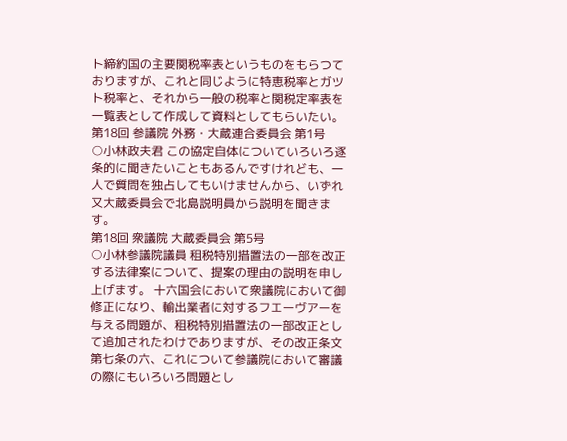ト締約国の主要関税率表というものをもらつておりますが、これと同じように特恵税率とガツト税率と、それから一般の税率と関税定率表を一覧表として作成して資料としてもらいたい。
第18回 参議院 外務・大蔵連合委員会 第1号
○小林政夫君 この協定自体についていろいろ逐条的に聞きたいこともあるんですけれども、一人で質問を独占してもいけませんから、いずれ又大蔵委員会で北島説明員から説明を聞きます。
第18回 衆議院 大蔵委員会 第5号
○小林参議院議員 租税特別措置法の一部を改正する法律案について、提案の理由の説明を申し上げます。 十六国会において衆議院において御修正になり、輸出業者に対するフエーヴアーを与える問題が、租税特別措置法の一部改正として追加されたわけでありますが、その改正条文第七条の六、これについて参議院において審議の際にもいろいろ問題とし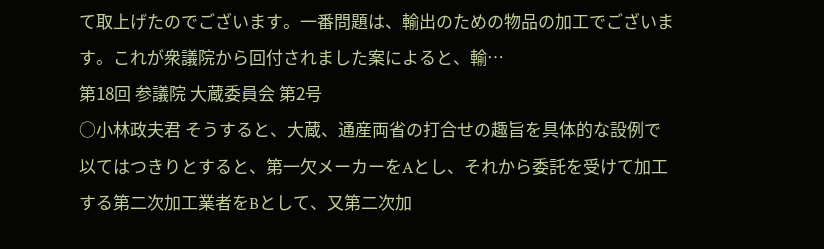て取上げたのでございます。一番問題は、輸出のための物品の加工でございます。これが衆議院から回付されました案によると、輸…
第18回 参議院 大蔵委員会 第2号
○小林政夫君 そうすると、大蔵、通産両省の打合せの趣旨を具体的な設例で以てはつきりとすると、第一欠メーカーをAとし、それから委託を受けて加工する第二次加工業者をBとして、又第二次加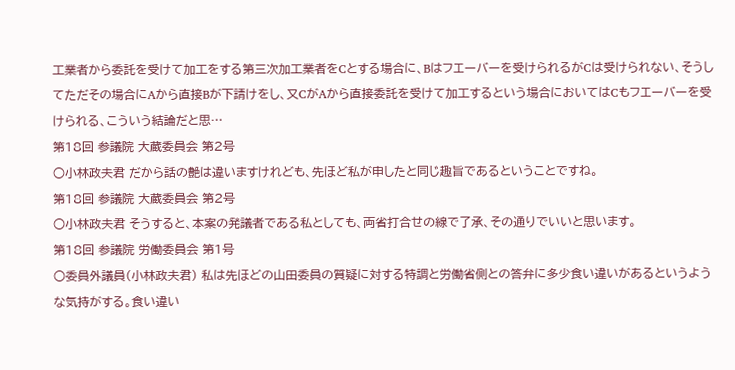工業者から委託を受けて加工をする第三次加工業者をCとする場合に、Bはフエーバーを受けられるがCは受けられない、そうしてただその場合にAから直接Bが下請けをし、又CがAから直接委託を受けて加工するという場合においてはCもフエーバーを受けられる、こういう結論だと思…
第18回 参議院 大蔵委員会 第2号
○小林政夫君 だから話の艶は違いますけれども、先ほど私が申したと同じ趣旨であるということですね。
第18回 参議院 大蔵委員会 第2号
○小林政夫君 そうすると、本案の発議者である私としても、両省打合せの線で了承、その通りでいいと思います。
第18回 参議院 労働委員会 第1号
○委員外議員(小林政夫君) 私は先ほどの山田委員の質疑に対する特調と労働省側との答弁に多少食い違いがあるというような気持がする。食い違い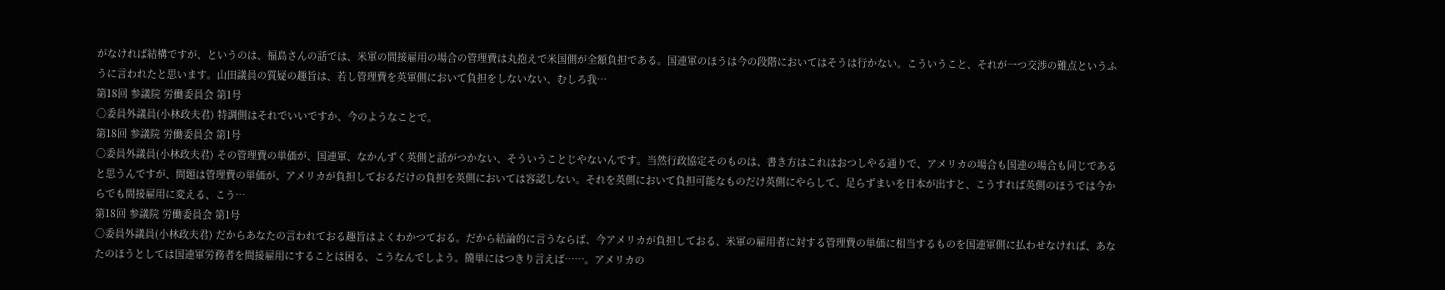がなければ結構ですが、というのは、福島さんの話では、米軍の間接雇用の場合の管理費は丸抱えで米国側が全額負担である。国連軍のほうは今の段階においてはそうは行かない。こういうこと、それが一つ交渉の難点というふうに言われたと思います。山田議員の質疑の趣旨は、若し管理費を英軍側において負担をしないない、むしろ我…
第18回 参議院 労働委員会 第1号
○委員外議員(小林政夫君) 特調側はそれでいいですか、今のようなことで。
第18回 参議院 労働委員会 第1号
○委員外議員(小林政夫君) その管理費の単価が、国連軍、なかんずく英側と話がつかない、そういうことじやないんです。当然行政協定そのものは、書き方はこれはおつしやる通りで、アメリカの場合も国連の場合も同じであると思うんですが、問題は管理費の単価が、アメリカが負担しておるだけの負担を英側においては容認しない。それを英側において負担可能なものだけ英側にやらして、足らずまいを日本が出すと、こうすれば英側のほうでは今からでも間接雇用に変える、こう…
第18回 参議院 労働委員会 第1号
○委員外議員(小林政夫君) だからあなたの言われておる趣旨はよくわかつておる。だから結論的に言うならば、今アメリカが負担しておる、米軍の雇用者に対する管理費の単価に相当するものを国連軍側に払わせなければ、あなたのほうとしては国連軍労務者を間接雇用にすることは困る、こうなんでしよう。簡単にはつきり言えば……。アメリカの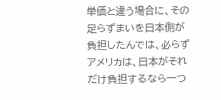単価と違う場合に、その足らずまいを日本側が負担したんでは、必らずアメリカは、日本がそれだけ負担するなら一つ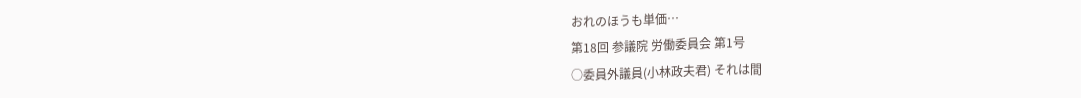おれのほうも単価…
第18回 参議院 労働委員会 第1号
○委員外議員(小林政夫君) それは間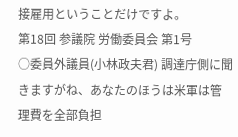接雇用ということだけですよ。
第18回 参議院 労働委員会 第1号
○委員外議員(小林政夫君) 調達庁側に聞きますがね、あなたのほうは米軍は管理費を全部負担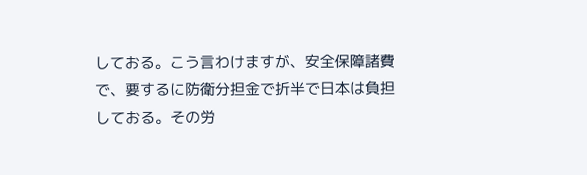しておる。こう言わけますが、安全保障諸費で、要するに防衛分担金で折半で日本は負担しておる。その労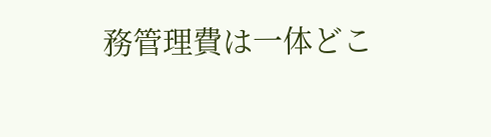務管理費は一体どこ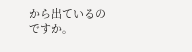から出ているのですか。